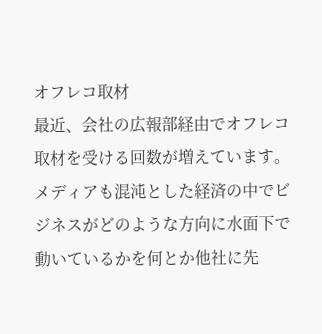オフレコ取材
最近、会社の広報部経由でオフレコ取材を受ける回数が増えています。メディアも混沌とした経済の中でビジネスがどのような方向に水面下で動いているかを何とか他社に先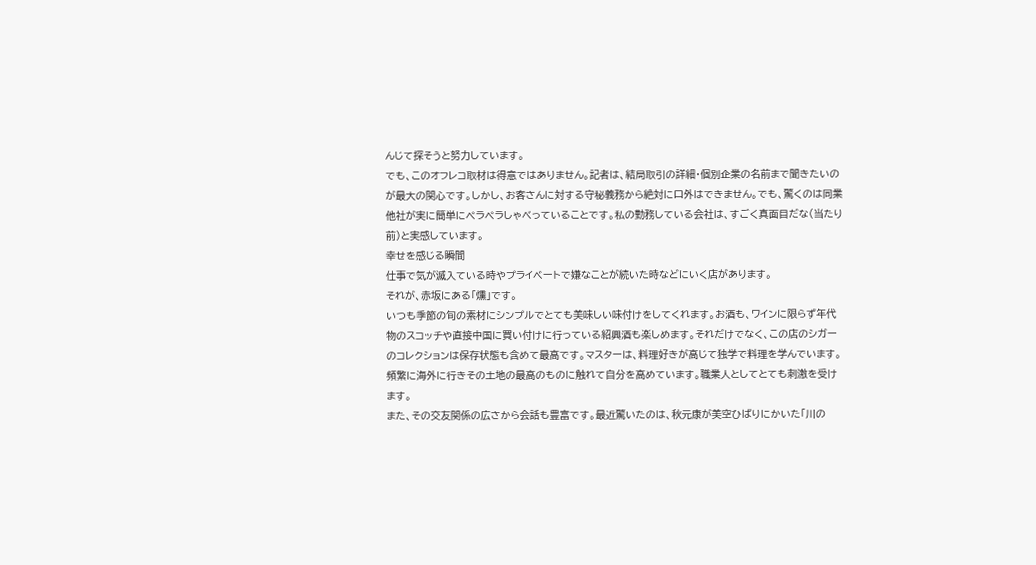んじて探そうと努力しています。
でも、このオフレコ取材は得意ではありません。記者は、結局取引の詳細・個別企業の名前まで聞きたいのが最大の関心です。しかし、お客さんに対する守秘義務から絶対に口外はできません。でも、驚くのは同業他社が実に簡単にペラペラしゃべっていることです。私の勤務している会社は、すごく真面目だな(当たり前)と実感しています。
幸せを感じる瞬間
仕事で気が滅入ている時やプライベートで嫌なことが続いた時などにいく店があります。
それが、赤坂にある「燻」です。
いつも季節の旬の素材にシンプルでとても美味しい味付けをしてくれます。お酒も、ワインに限らず年代物のスコッチや直接中国に買い付けに行っている紹興酒も楽しめます。それだけでなく、この店のシガーのコレクションは保存状態も含めて最高です。マスターは、料理好きが高じて独学で料理を学んでいます。頻繁に海外に行きその土地の最高のものに触れて自分を高めています。職業人としてとても刺激を受けます。
また、その交友関係の広さから会話も豊富です。最近驚いたのは、秋元康が美空ひばりにかいた「川の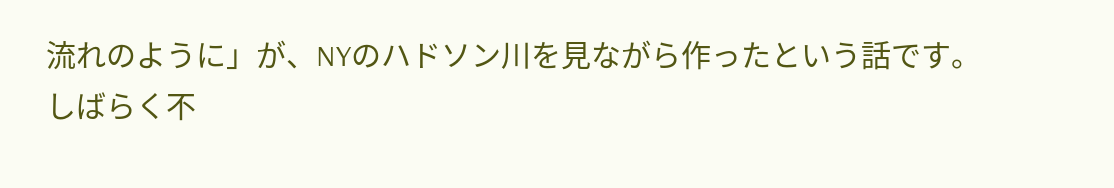流れのように」が、NYのハドソン川を見ながら作ったという話です。
しばらく不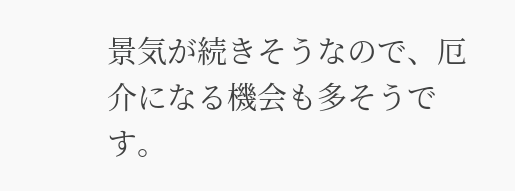景気が続きそうなので、厄介になる機会も多そうです。